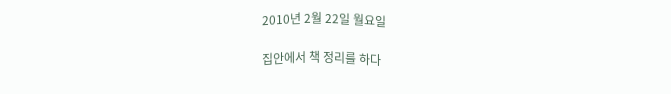2010년 2월 22일 월요일

집안에서 책 정리를 하다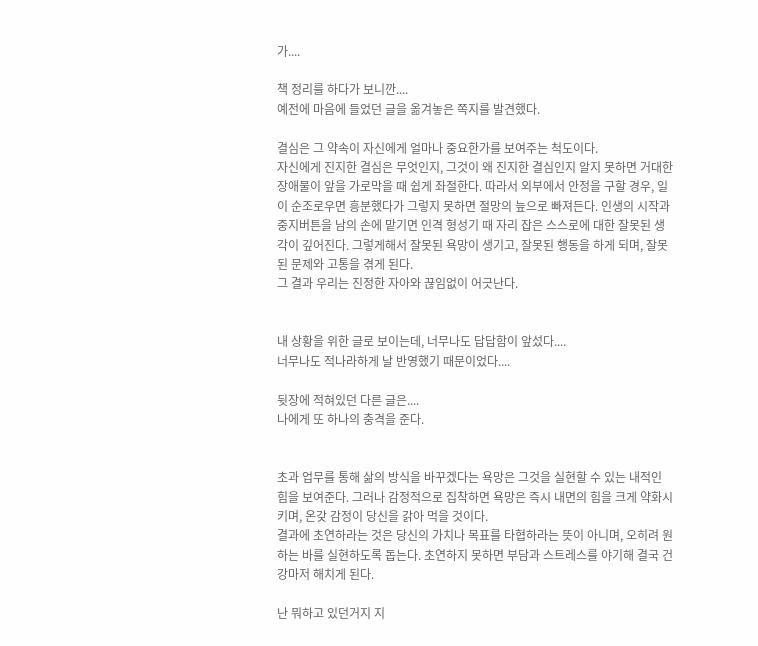가....

책 정리를 하다가 보니깐....
예전에 마음에 들었던 글을 옮겨놓은 쪽지를 발견했다.

결심은 그 약속이 자신에게 얼마나 중요한가를 보여주는 척도이다.
자신에게 진지한 결심은 무엇인지, 그것이 왜 진지한 결심인지 알지 못하면 거대한 장애물이 앞을 가로막을 때 쉽게 좌절한다. 따라서 외부에서 안정을 구할 경우, 일이 순조로우면 흥분했다가 그렇지 못하면 절망의 늪으로 빠져든다. 인생의 시작과 중지버튼을 남의 손에 맡기면 인격 형성기 때 자리 잡은 스스로에 대한 잘못된 생각이 깊어진다. 그렇게해서 잘못된 욕망이 생기고, 잘못된 행동을 하게 되며, 잘못된 문제와 고통을 겪게 된다.
그 결과 우리는 진정한 자아와 끊임없이 어긋난다.


내 상황을 위한 글로 보이는데, 너무나도 답답함이 앞섰다....
너무나도 적나라하게 날 반영했기 때문이었다....

뒷장에 적혀있던 다른 글은....
나에게 또 하나의 충격을 준다.


초과 업무를 통해 삶의 방식을 바꾸겠다는 욕망은 그것을 실현할 수 있는 내적인 힘을 보여준다. 그러나 감정적으로 집착하면 욕망은 즉시 내면의 힘을 크게 약화시키며, 온갖 감정이 당신을 갉아 먹을 것이다.
결과에 초연하라는 것은 당신의 가치나 목표를 타협하라는 뜻이 아니며, 오히려 원하는 바를 실현하도록 돕는다. 초연하지 못하면 부담과 스트레스를 야기해 결국 건강마저 해치게 된다.

난 뭐하고 있던거지 지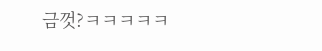금껏?ㅋㅋㅋㅋㅋ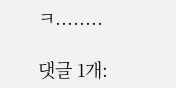ㅋ........

댓글 1개: